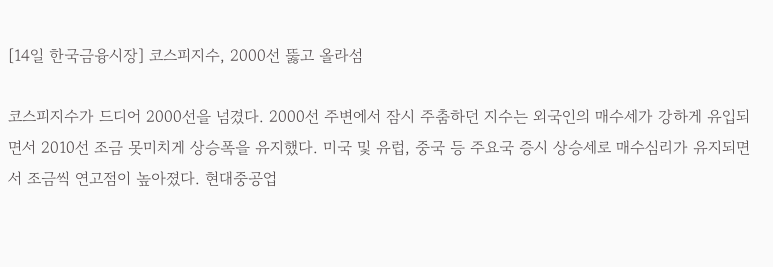[14일 한국금융시장] 코스피지수, 2000선 뚫고 올라섬

코스피지수가 드디어 2000선을 넘겼다. 2000선 주변에서 잠시 주춤하던 지수는 외국인의 매수세가 강하게 유입되면서 2010선 조금 못미치게 상승폭을 유지했다. 미국 및 유럽, 중국 등 주요국 증시 상승세로 매수심리가 유지되면서 조금씩 연고점이 높아졌다. 현대중공업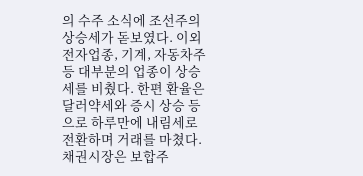의 수주 소식에 조선주의 상승세가 돋보였다. 이외 전자업종, 기계, 자동차주 등 대부분의 업종이 상승세를 비췄다. 한편 환율은 달러약세와 증시 상승 등으로 하루만에 내림세로 전환하며 거래를 마쳤다. 채권시장은 보합주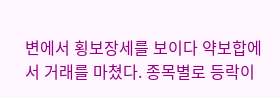변에서 횡보장세를 보이다 약보합에서 거래를 마쳤다. 종목별로 등락이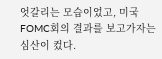엇갈리는 모습이었고, 미국 FOMC회의 결과를 보고가자는 심산이 컸다.